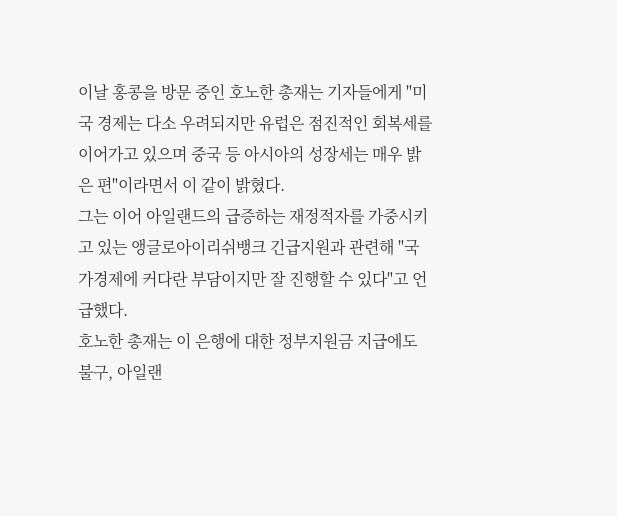이날 홍콩을 방문 중인 호노한 총재는 기자들에게 "미국 경제는 다소 우려되지만 유럽은 점진적인 회복세를 이어가고 있으며 중국 등 아시아의 성장세는 매우 밝은 편"이라면서 이 같이 밝혔다.
그는 이어 아일랜드의 급증하는 재정적자를 가중시키고 있는 앵글로아이리쉬뱅크 긴급지원과 관련해 "국가경제에 커다란 부담이지만 잘 진행할 수 있다"고 언급했다.
호노한 총재는 이 은행에 대한 정부지원금 지급에도 불구, 아일랜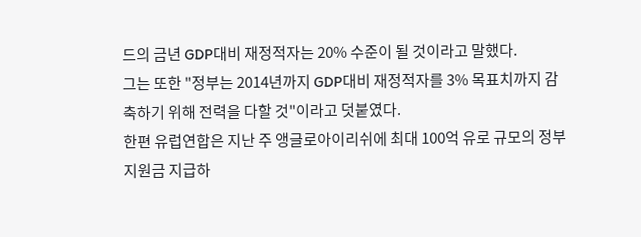드의 금년 GDP대비 재정적자는 20% 수준이 될 것이라고 말했다.
그는 또한 "정부는 2014년까지 GDP대비 재정적자를 3% 목표치까지 감축하기 위해 전력을 다할 것"이라고 덧붙였다.
한편 유럽연합은 지난 주 앵글로아이리쉬에 최대 100억 유로 규모의 정부지원금 지급하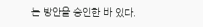는 방안을 승인한 바 있다.